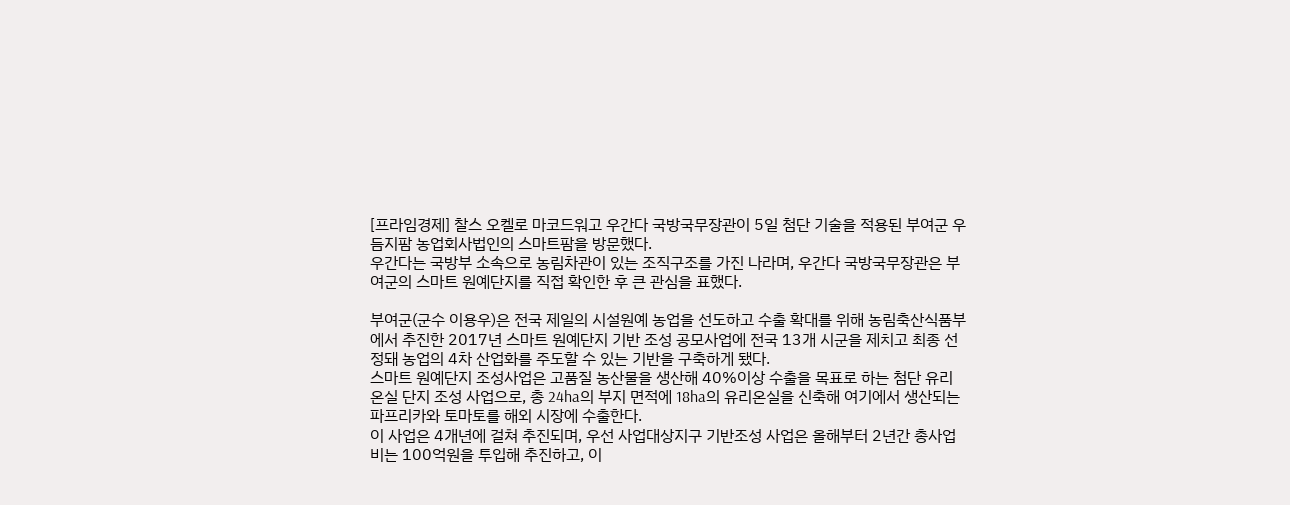[프라임경제] 찰스 오켈로 마코드워고 우간다 국방국무장관이 5일 첨단 기술을 적용된 부여군 우듬지팜 농업회사법인의 스마트팜을 방문했다.
우간다는 국방부 소속으로 농림차관이 있는 조직구조를 가진 나라며, 우간다 국방국무장관은 부여군의 스마트 원예단지를 직접 확인한 후 큰 관심을 표했다.

부여군(군수 이용우)은 전국 제일의 시설원예 농업을 선도하고 수출 확대를 위해 농림축산식품부에서 추진한 2017년 스마트 원예단지 기반 조성 공모사업에 전국 13개 시군을 제치고 최종 선정돼 농업의 4차 산업화를 주도할 수 있는 기반을 구축하게 됐다.
스마트 원예단지 조성사업은 고품질 농산물을 생산해 40%이상 수출을 목표로 하는 첨단 유리온실 단지 조성 사업으로, 총 24ha의 부지 면적에 18ha의 유리온실을 신축해 여기에서 생산되는 파프리카와 토마토를 해외 시장에 수출한다.
이 사업은 4개년에 걸쳐 추진되며, 우선 사업대상지구 기반조성 사업은 올해부터 2년간 총사업비는 100억원을 투입해 추진하고, 이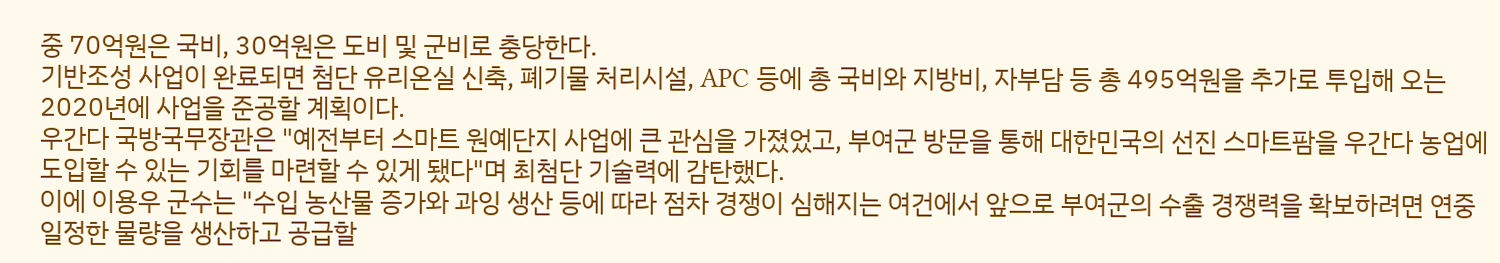중 70억원은 국비, 30억원은 도비 및 군비로 충당한다.
기반조성 사업이 완료되면 첨단 유리온실 신축, 폐기물 처리시설, APC 등에 총 국비와 지방비, 자부담 등 총 495억원을 추가로 투입해 오는 2020년에 사업을 준공할 계획이다.
우간다 국방국무장관은 "예전부터 스마트 원예단지 사업에 큰 관심을 가졌었고, 부여군 방문을 통해 대한민국의 선진 스마트팜을 우간다 농업에 도입할 수 있는 기회를 마련할 수 있게 됐다"며 최첨단 기술력에 감탄했다.
이에 이용우 군수는 "수입 농산물 증가와 과잉 생산 등에 따라 점차 경쟁이 심해지는 여건에서 앞으로 부여군의 수출 경쟁력을 확보하려면 연중 일정한 물량을 생산하고 공급할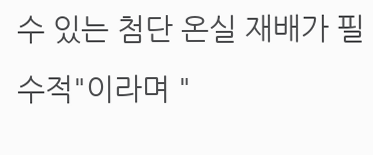수 있는 첨단 온실 재배가 필수적"이라며 "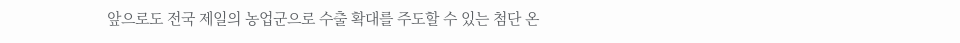앞으로도 전국 제일의 농업군으로 수출 확대를 주도할 수 있는 첨단 온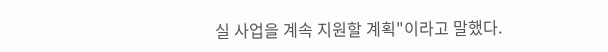실 사업을 계속 지원할 계획"이라고 말했다.